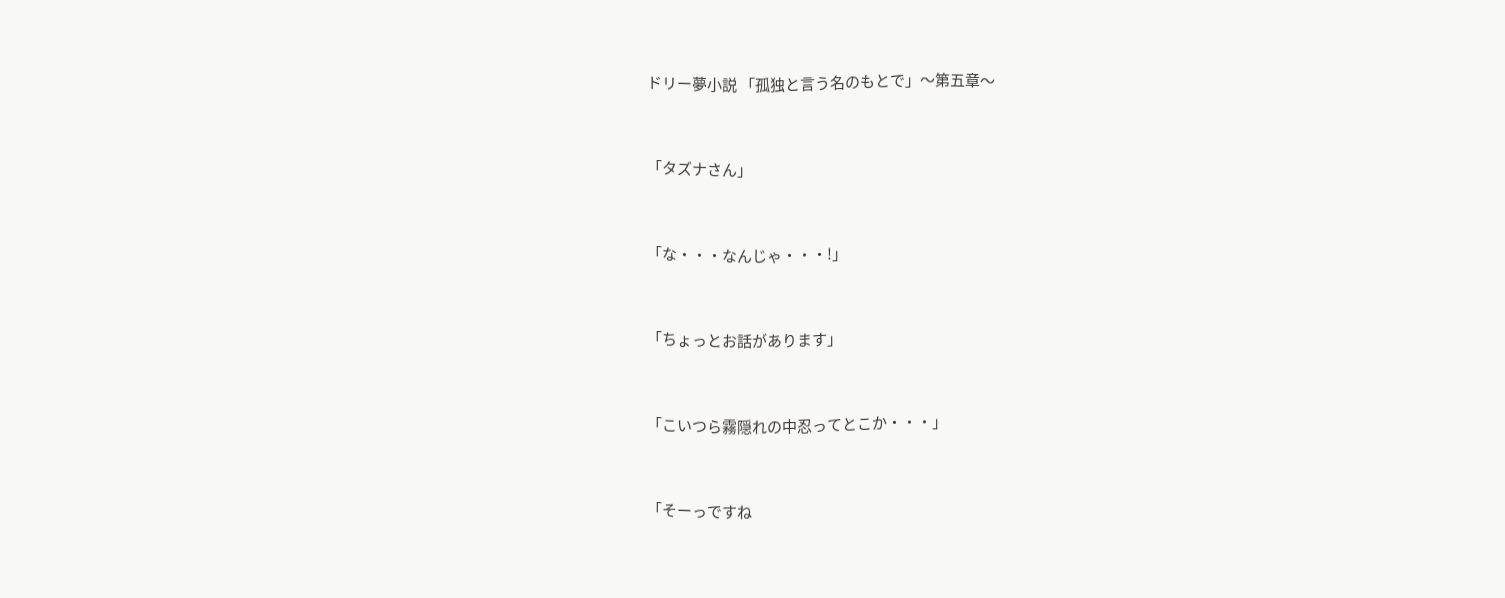ドリー夢小説 「孤独と言う名のもとで」〜第五章〜


「タズナさん」


「な・・・なんじゃ・・・!」


「ちょっとお話があります」


「こいつら霧隠れの中忍ってとこか・・・」


「そーっですね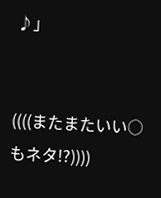♪」


((((またまたいい○もネタ!?))))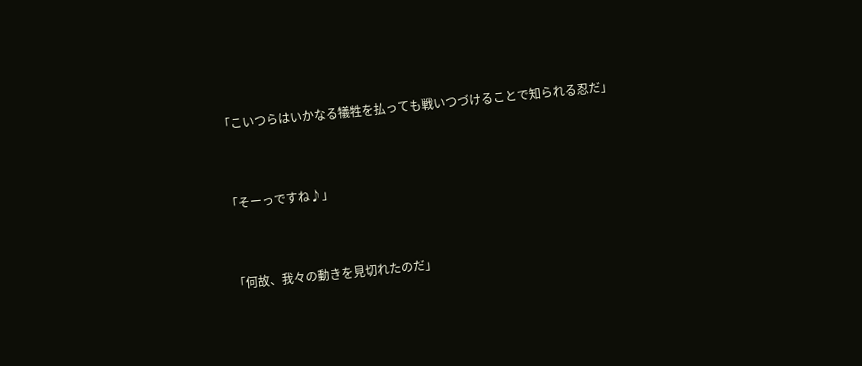「こいつらはいかなる犠牲を払っても戦いつづけることで知られる忍だ」


「そーっですね♪」


「何故、我々の動きを見切れたのだ」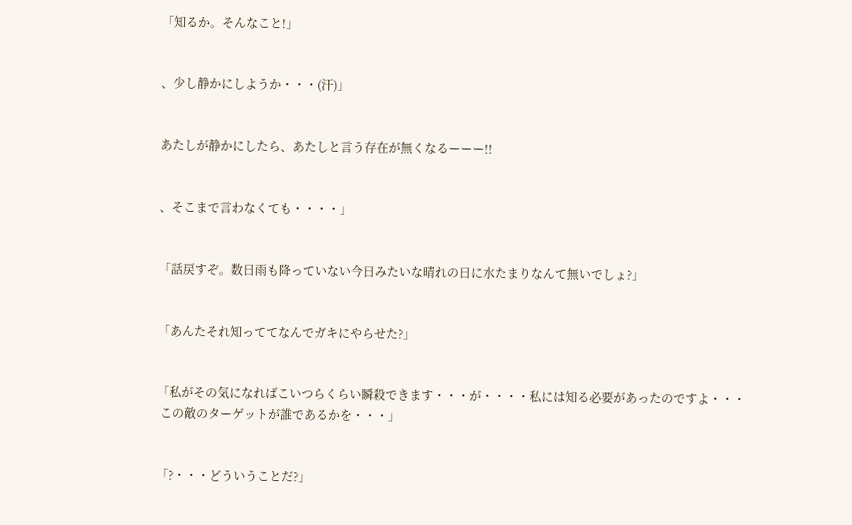「知るか。そんなこと!」


、少し静かにしようか・・・(汗)」


あたしが静かにしたら、あたしと言う存在が無くなるーーー!!


、そこまで言わなくても・・・・」


「話戻すぞ。数日雨も降っていない今日みたいな晴れの日に水たまりなんて無いでしょ?」


「あんたそれ知っててなんでガキにやらせた?」


「私がその気になればこいつらくらい瞬殺できます・・・が・・・・私には知る必要があったのですよ・・・
 この敵のターゲットが誰であるかを・・・」


「?・・・どういうことだ?」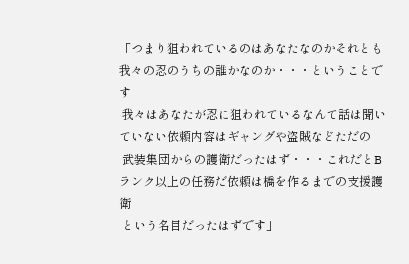「つまり狙われているのはあなたなのかそれとも我々の忍のうちの誰かなのか・・・ということです
 我々はあなたが忍に狙われているなんて話は聞いていない依頼内容はギャングや盗賊などただの
 武装集団からの護衛だったはず・・・これだとBランク以上の任務だ依頼は橋を作るまでの支援護衛
 という名目だったはずです」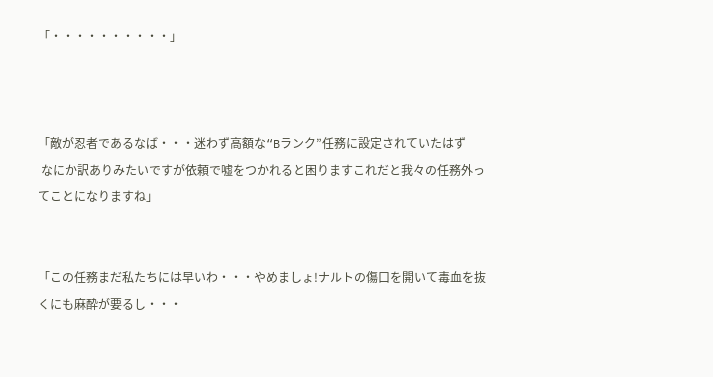「・・・・・・・・・・」



「敵が忍者であるなば・・・迷わず高額な“Bランク”任務に設定されていたはず
 なにか訳ありみたいですが依頼で嘘をつかれると困りますこれだと我々の任務外ってことになりますね」


「この任務まだ私たちには早いわ・・・やめましょ!ナルトの傷口を開いて毒血を抜くにも麻酔が要るし・・・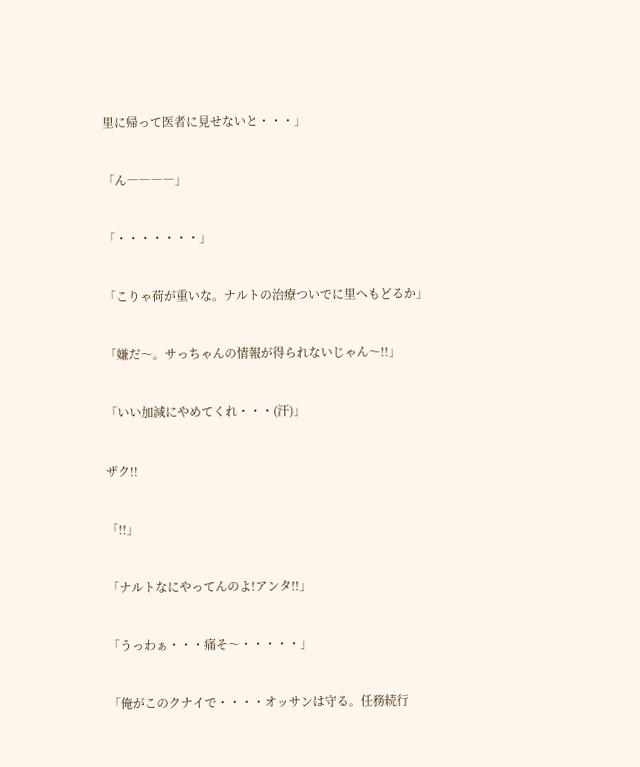里に帰って医者に見せないと・・・」


「ん――――」


「・・・・・・・」


「こりゃ荷が重いな。ナルトの治療ついでに里へもどるか」


「嫌だ〜。サっちゃんの情報が得られないじゃん〜!!」


「いい加減にやめてくれ・・・(汗)」


ザク!!


「!!」


「ナルトなにやってんのよ!アンタ!!」


「うっわぁ・・・痛そ〜・・・・・」


「俺がこのクナイで・・・・オッサンは守る。任務続行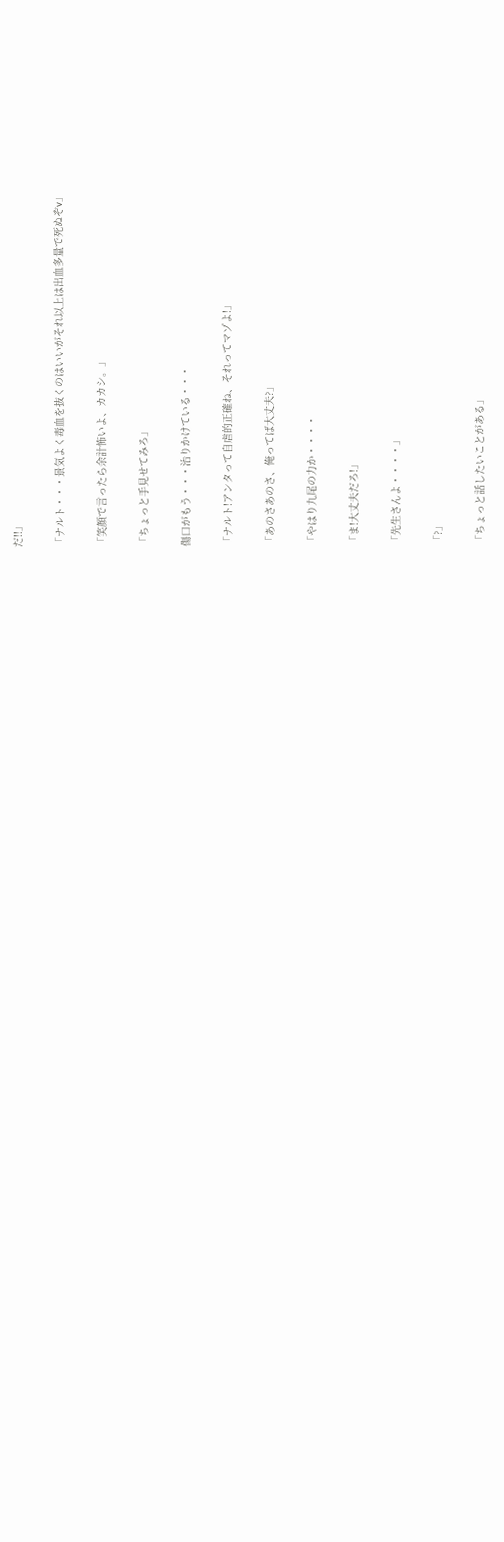だ!!」


「ナルト・・・景気よく毒血を抜くのはいいがそれ以上は出血多量で死ぬぞv」


「笑顔で言ったら余計怖いよ、カカシ。」


「ちょっと手見せてみろ」


傷口がもう・・・治りかけている・・・


「ナルト!アンタって自虐的正確ね、それってマゾよ!」


「あのさあのさ、俺ってば大丈夫?」


「やはり九尾の力か・・・・


「ま!大丈夫だろ!」


「先生さんよ・・・・」


「?」


「ちょっと話したいことがある」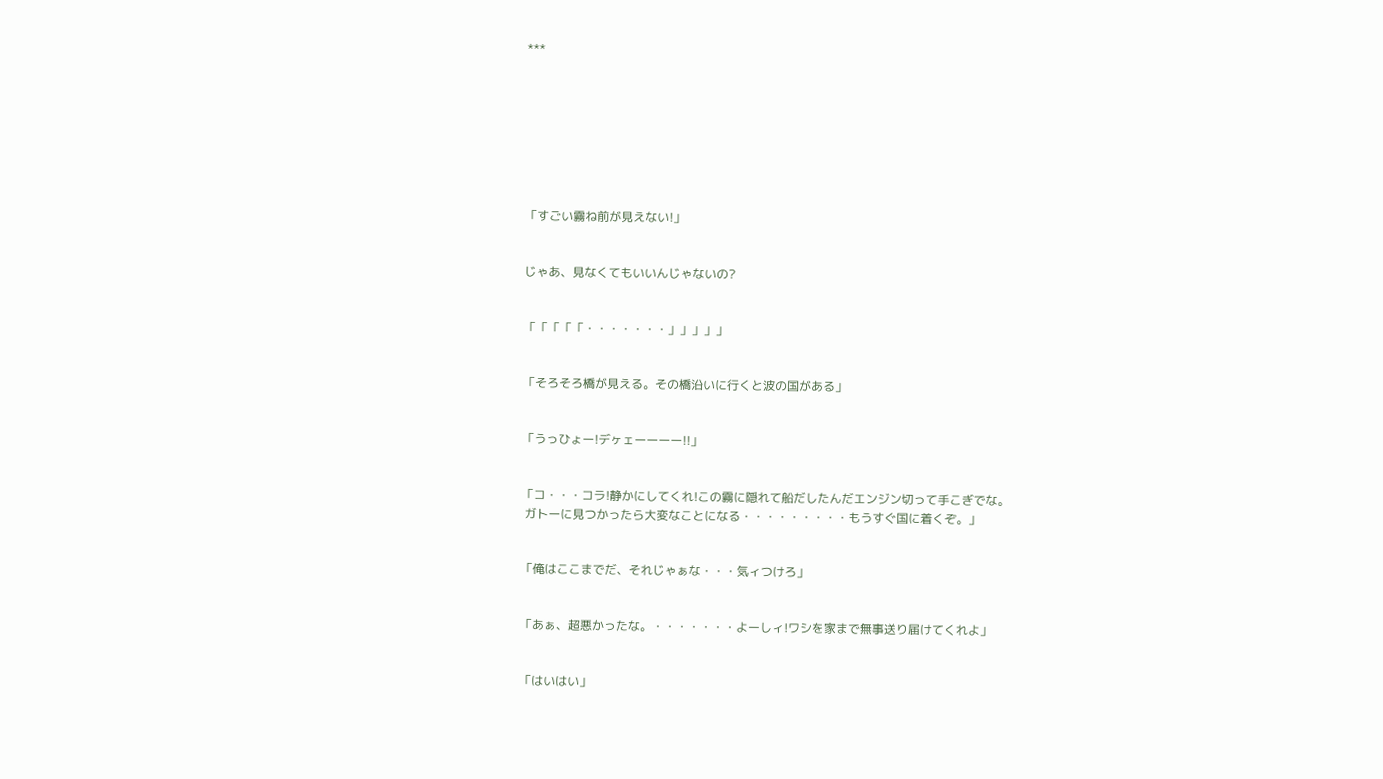***








「すごい霧ね前が見えない!」


じゃあ、見なくてもいいんじゃないの?


「「「「「・・・・・・・」」」」」


「そろそろ橋が見える。その橋沿いに行くと波の国がある」


「うっひょー!デヶェーーーー!!」


「コ・・・コラ!静かにしてくれ!この霧に隠れて船だしたんだエンジン切って手こぎでな。
 ガトーに見つかったら大変なことになる・・・・・・・・・もうすぐ国に着くぞ。」


「俺はここまでだ、それじゃぁな・・・気ィつけろ」


「あぁ、超悪かったな。・・・・・・・よーしィ!ワシを家まで無事送り届けてくれよ」


「はいはい」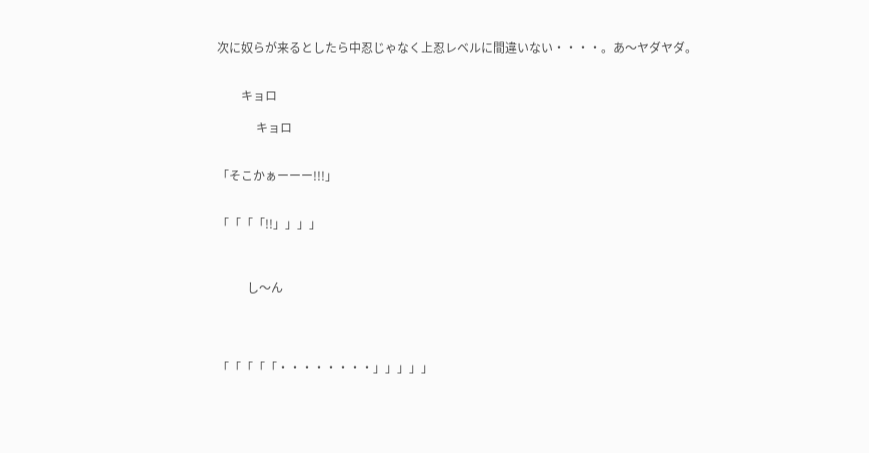次に奴らが来るとしたら中忍じゃなく上忍レベルに間違いない・・・・。あ〜ヤダヤダ。


        キョロ

             キョロ


「そこかぁーーー!!!」


「「「「!!」」」」



          し〜ん




「「「「「・・・・・・・・」」」」」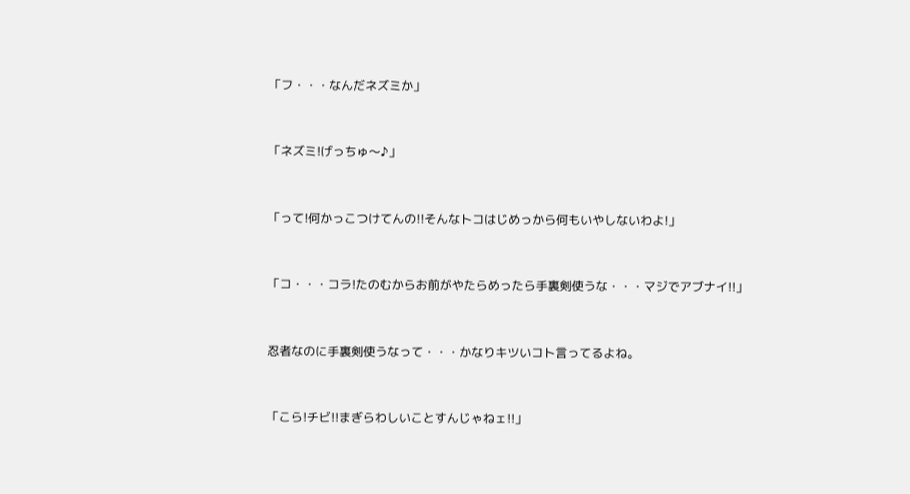「フ・・・なんだネズミか」


「ネズミ!げっちゅ〜♪」


「って!何かっこつけてんの!!そんなトコはじめっから何もいやしないわよ!」


「コ・・・コラ!たのむからお前がやたらめったら手裏剣使うな・・・マジでアブナイ!!」


忍者なのに手裏剣使うなって・・・かなりキツいコト言ってるよね。


「こら!チビ!!まぎらわしいことすんじゃねェ!!」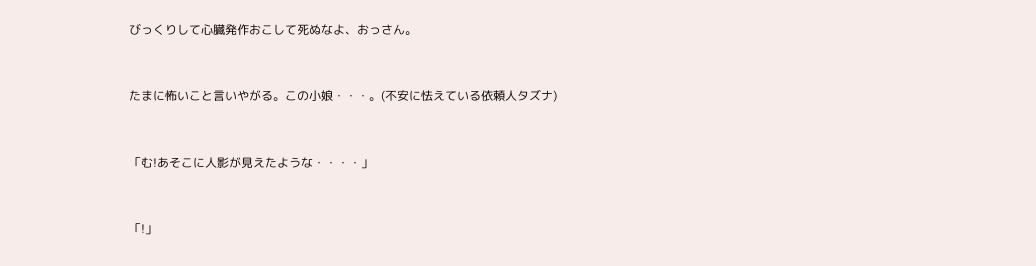びっくりして心臓発作おこして死ぬなよ、おっさん。


たまに怖いこと言いやがる。この小娘・・・。(不安に怯えている依頼人タズナ)


「む!あそこに人影が見えたような・・・・」


「!」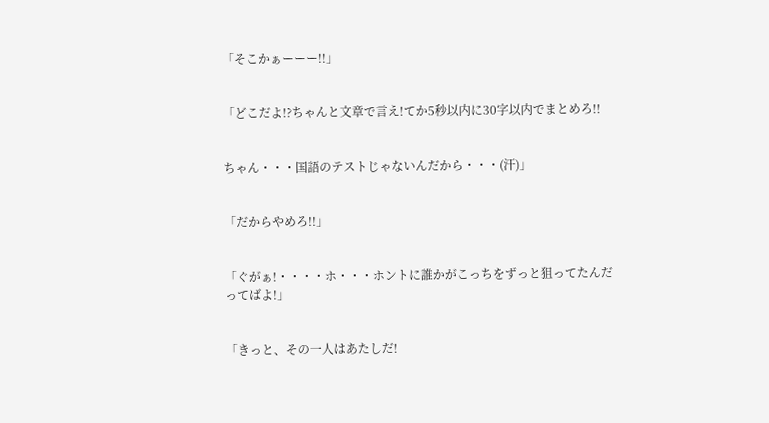「そこかぁーーー!!」


「どこだよ!?ちゃんと文章で言え!てか5秒以内に30字以内でまとめろ!!


ちゃん・・・国語のテストじゃないんだから・・・(汗)」


「だからやめろ!!」


「ぐがぁ!・・・・ホ・・・ホントに誰かがこっちをずっと狙ってたんだってばよ!」


「きっと、その一人はあたしだ!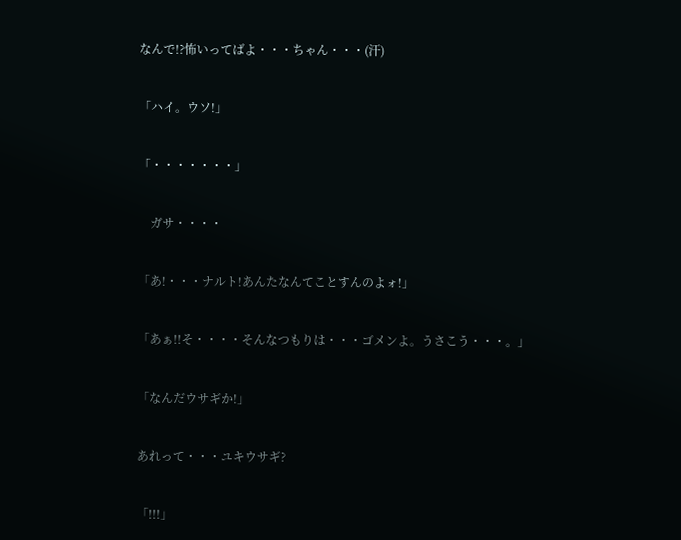なんで!?怖いってばよ・・・ちゃん・・・(汗)


「ハイ。ウソ!」


「・・・・・・・」


    ガサ・・・・


「あ!・・・ナルト!あんたなんてことすんのよォ!」


「あぁ!!そ・・・・そんなつもりは・・・ゴメンよ。うさこう・・・。」


「なんだウサギか!」


あれって・・・ユキウサギ?


「!!!」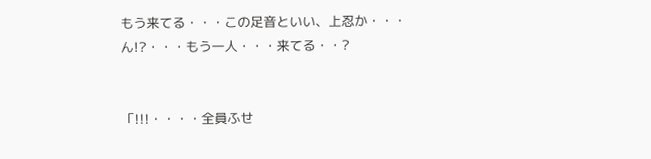もう来てる・・・この足音といい、上忍か・・・
ん!?・・・もう一人・・・来てる・・?


「!!!・・・・全員ふせ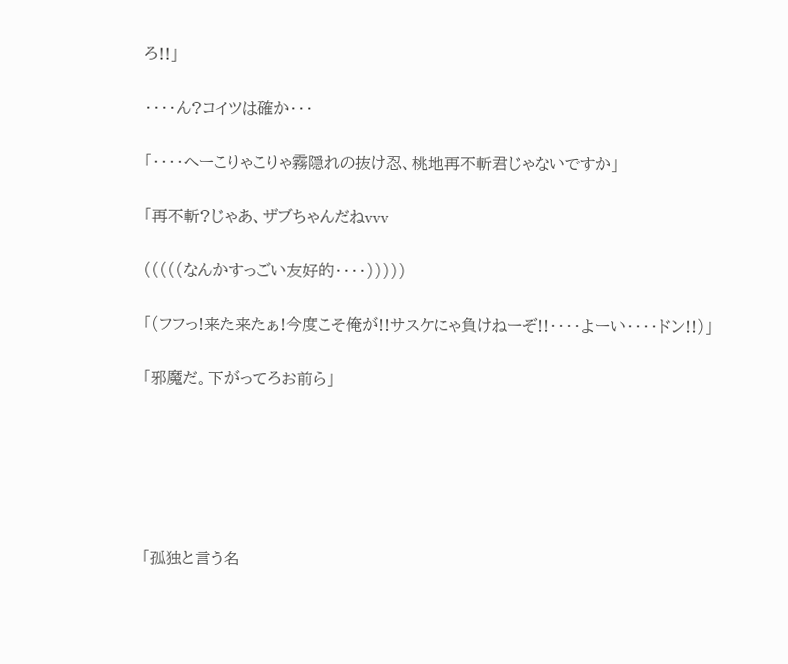ろ!!」


・・・・ん?コイツは確か・・・


「・・・・へーこりゃこりゃ霧隠れの抜け忍、桃地再不斬君じゃないですか」


「再不斬?じゃあ、ザブちゃんだねvvv


(((((なんかすっごい友好的・・・・)))))


「(フフっ!来た来たぁ!今度こそ俺が!!サスケにゃ負けねーぞ!!・・・・よーい・・・・ドン!!)」


「邪魔だ。下がってろお前ら」









「孤独と言う名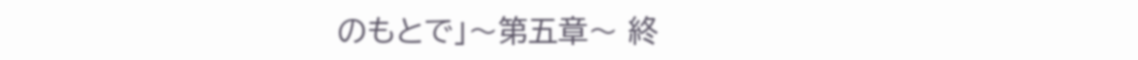のもとで」〜第五章〜 終